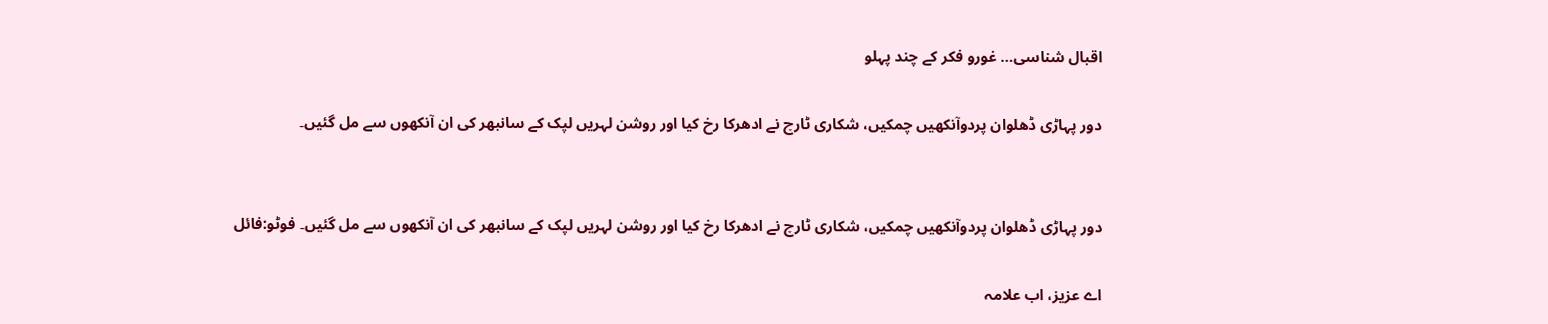اقبال شناسی… غورو فکر کے چند پہلو

دور پہاڑی ڈھلوان پردوآنکھیں چمکیں، شکاری ٹارچ نے ادھرکا رخ کیا اور روشن لہریں لپک کے سانبھر کی ان آنکھوں سے مل گئیں۔


دور پہاڑی ڈھلوان پردوآنکھیں چمکیں، شکاری ٹارچ نے ادھرکا رخ کیا اور روشن لہریں لپک کے سانبھر کی ان آنکھوں سے مل گئیں۔ فوٹو:فائل

اے عزیز، اب علامہ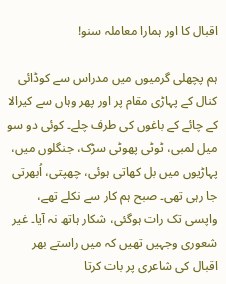اقبال کا اور ہمارا معاملہ سنو!

ہم پچھلی گرمیوں میں مدراس سے کوڈائی کنال کے پہاڑی مقام پر اور پھر وہاں سے کیرالا کے چائے کے باغوں کی طرف چلے۔ کوئی دو سو میل لمبی، ٹوٹی پھوٹی سڑک، جنگلوں میں، پہاڑیوں میں بل کھاتی ہوئی، چھپتی، اُبھرتی جا رہی تھی۔ صبح ہم کار سے نکلے تھے، واپسی تک رات ہوگئی، شکار ہاتھ نہ آیا۔ غیر شعوری وجہیں تھیں کہ میں راستے بھر اقبال کی شاعری پر بات کرتا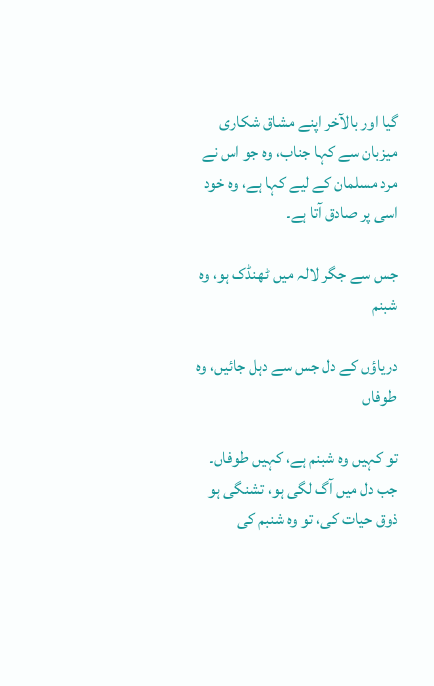گیا اور بالآخر اپنے مشاق شکاری میزبان سے کہا جناب، وہ جو اس نے مرد مسلمان کے لیے کہا ہے، وہ خود اسی پر صادق آتا ہے۔

جس سے جگر لالہ میں ٹھنڈک ہو، وہ شبنم

دریاؤں کے دل جس سے دہل جائیں، وہ طوفاں

تو کہیں وہ شبنم ہے، کہیں طوفاں۔ جب دل میں آگ لگی ہو، تشنگی ہو ذوق حیات کی، تو وہ شنبم کی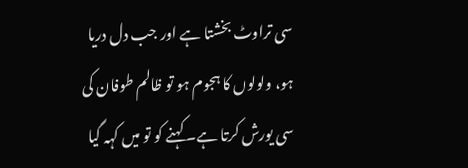سی تراوٹ بخشتا ہے اور جب دل دریا ہو، ولولوں کا ہجوم ہو تو ظالم طوفان کی سی یورش کرتا ہے۔ کہنے کو تو میں کہہ گیا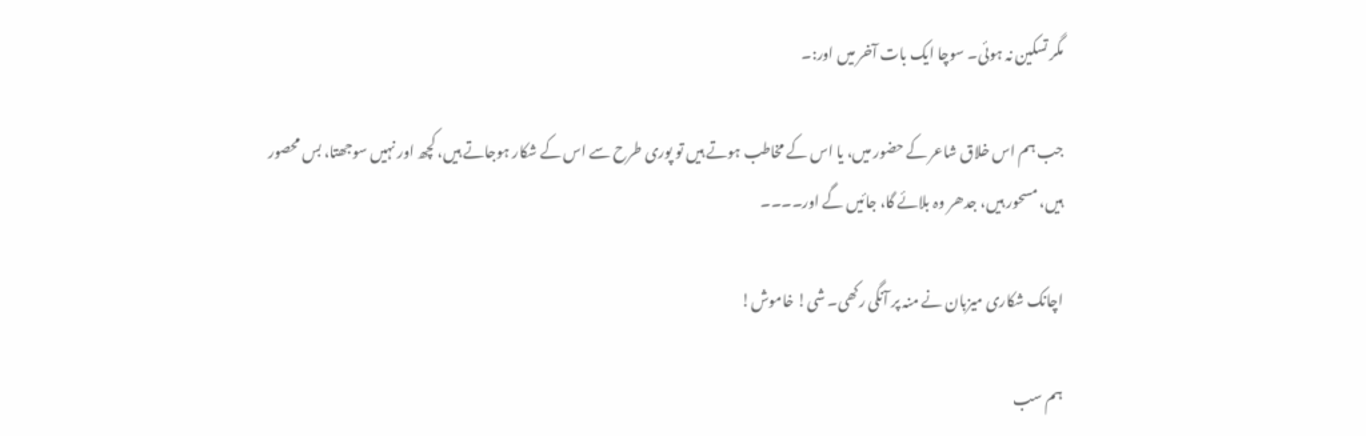مگر تسکین نہ ہوئی۔ سوچا ایک بات آخر میں اور:۔

جب ہم اس خلاق شاعر کے حضور میں، یا اس کے مخاطب ہوتے ہیں تو پوری طرح سے اس کے شکار ہوجاتے ہیں، کچھ اور نہیں سوجھتا، بس محصور ہیں، مسحور ہیں، جدھر وہ بلائے گا، جائیں گے اور۔۔۔۔

اچانک شکاری میزبان نے منہ پر آنگی رکھی۔ شی! خاموش!

ہم سب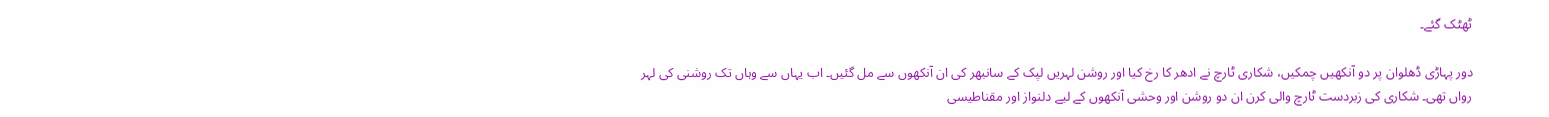ٹھٹک گئے۔

دور پہاڑی ڈھلوان پر دو آنکھیں چمکیں، شکاری ٹارچ نے ادھر کا رخ کیا اور روشن لہریں لپک کے سانبھر کی ان آنکھوں سے مل گئیں۔ اب یہاں سے وہاں تک روشنی کی لہر رواں تھی۔ شکاری کی زبردست ٹارچ والی کرن ان دو روشن اور وحشی آنکھوں کے لیے دلنواز اور مقناطیسی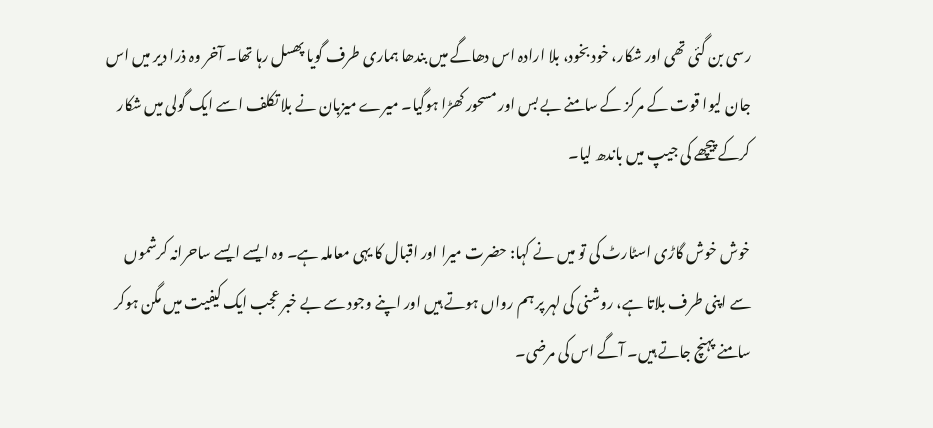رسی بن گئی تھی اور شکار، خود بخود، بلا ارادہ اس دھاگے میں بندھا ہماری طرف گویا پھسل رہا تھا۔ آخر وہ ذرا دیر میں اس جان لیوا قوت کے مرکز کے سامنے بے بس اور مسحور کھڑا ہوگیا۔ میرے میزبان نے بلا تکلف اسے ایک گولی میں شکار کرکے پیچھے کی جیپ میں باندھ لیا۔

خوش خوش گاڑی اسٹارٹ کی تو میں نے کہا: حضرت میرا اور اقبال کا یہی معاملہ ہے۔ وہ ایسے ایسے ساحرانہ کرشموں سے اپنی طرف بلاتا ہے، روشنی کی لہر پر ہم رواں ہوتے ہیں اور اپنے وجود سے بے خبر عجب ایک کیفیت میں مگن ہوکر سامنے پہنچ جاتے ہیں۔ آگے اس کی مرضی۔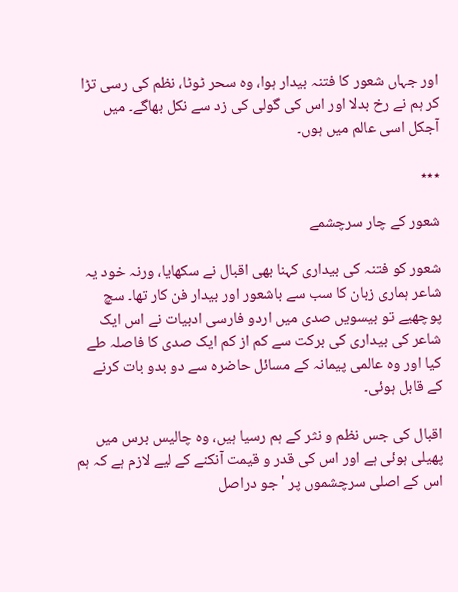اور جہاں شعور کا فتنہ بیدار ہوا، وہ سحر ٹوٹا، نظم کی رسی تڑا کر ہم نے رخ بدلا اور اس کی گولی کی زد سے نکل بھاگے۔ میں آجکل اسی عالم میں ہوں۔

٭٭٭

شعور کے چار سرچشمے

شعور کو فتنہ کی بیداری کہنا بھی اقبال نے سکھایا، ورنہ خود یہ شاعر ہماری زبان کا سب سے باشعور اور بیدار فن کار تھا۔ سچ پوچھیے تو بیسویں صدی میں اردو فارسی ادبیات نے اس ایک شاعر کی بیداری کی برکت سے کم از کم ایک صدی کا فاصلہ طے کیا اور وہ عالمی پیمانہ کے مسائل حاضرہ سے دو بدو بات کرنے کے قابل ہوئی۔

اقبال کی جس نظم و نثر کے ہم رسیا ہیں، وہ چالیس برس میں پھیلی ہوئی ہے اور اس کی قدر و قیمت آنکنے کے لیے لازم ہے کہ ہم اس کے اصلی سرچشموں پر 'جو دراصل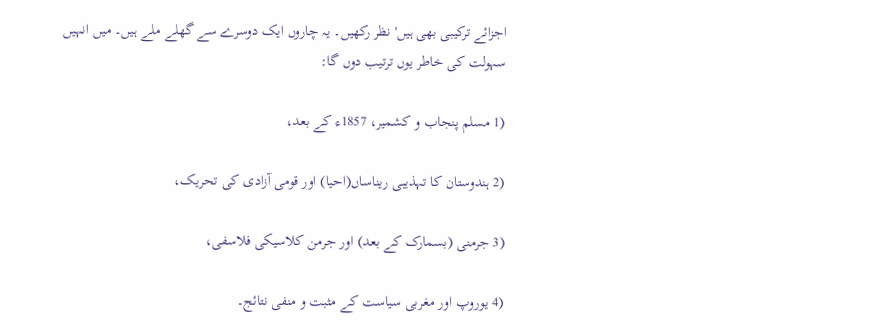اجزائے ترکیبی بھی ہیں' نظر رکھیں۔ یہ چاروں ایک دوسرے سے گھلے ملے ہیں۔ میں انہیں سہولت کی خاطر یوں ترتیب دوں گا:

(1 مسلم پنجاب و کشمیر، 1857ء کے بعد،

(2 ہندوستان کا تہذیبی ریناساں(احیا) اور قومی آزادی کی تحریک،

(3 جرمنی (بسمارک کے بعد) اور جرمن کلاسیکی فلاسفی،

(4 یوروپ اور مغربی سیاست کے مثبت و منفی نتائج۔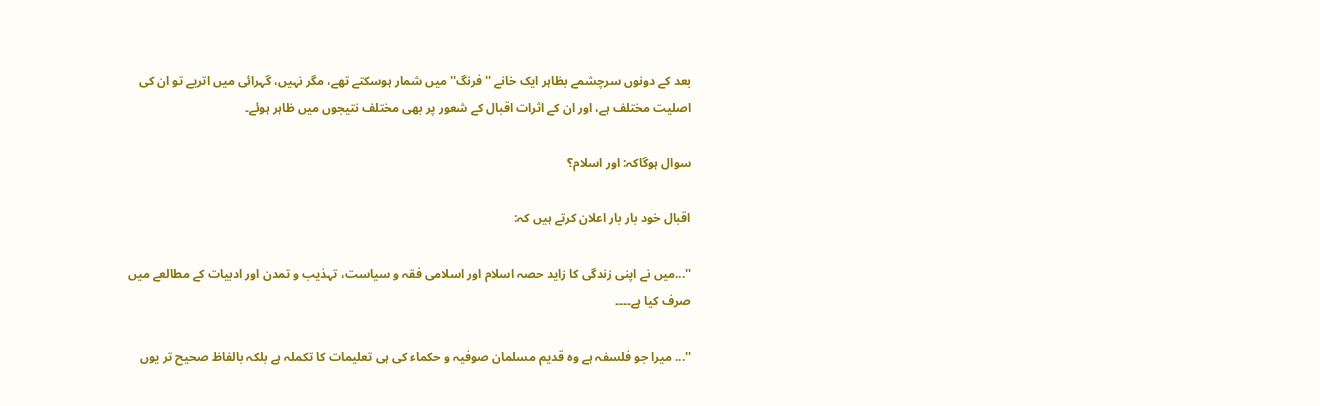بعد کے دونوں سرچشمے بظاہر ایک خانے ''فرنگ'' میں شمار ہوسکتے تھے، مگر نہیں، گہرائی میں اتریے تو ان کی اصلیت مختلف ہے، اور ان کے اثرات اقبال کے شعور پر بھی مختلف نتیجوں میں ظاہر ہوئے۔

سوال ہوگاکہ: اور اسلام؟

اقبال خود بار بار اعلان کرتے ہیں کہ:

''...میں نے اپنی زندگی کا زاید حصہ اسلام اور اسلامی فقہ و سیاست، تہذیب و تمدن اور ادبیات کے مطالعے میں صرف کیا ہے۔۔۔۔

''... میرا جو فلسفہ ہے وہ قدیم مسلمان صوفیہ و حکماء کی ہی تعلیمات کا تکملہ ہے بلکہ بالفاظ صحیح تر یوں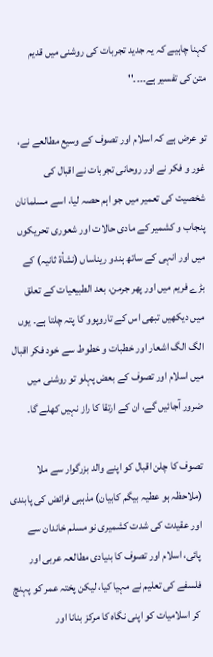کہنا چاہیے کہ یہ جدید تجربات کی روشنی میں قدیم متن کی تفسیر ہے۔۔۔۔''

تو عرض ہے کہ اسلام اور تصوف کے وسیع مطالعے نے، غور و فکر نے اور روحانی تجربات نے اقبال کی شخصیت کی تعمیر میں جو اہم حصہ لیا، اسے مسلمانان پنجاب و کشمیر کے مادی حالات اور شعوری تحریکوں میں اور انہی کے ساتھ ہندو ریناساں (نشأۃ ثانیہ) کے بڑے فریم میں اور پھر جرمن، بعد الطبیعیات کے تعلق میں دیکھیں تبھی اس کے تاروپوو کا پتہ چلتا ہے۔ یوں الگ الگ اشعار اور خطبات و خطوط سے خود فکر اقبال میں اسلام اور تصوف کے بعض پہلو تو روشنی میں ضرور آجائیں گے، ان کے ارتقا کا راز نہیں کھلے گا۔

تصوف کا چلن اقبال کو اپنے والد بزرگوار سے ملا (ملاحظہ ہو عطیہ بیگم کابیان) مذہبی فرائض کی پابندی اور عقیدت کی شدت کشمیری نو مسلم خاندان سے پائی، اسلام اور تصوف کا بنیادی مطالعہ عربی اور فلسفے کی تعلیم نے مہیا کیا، لیکن پختہ عمر کو پہنچ کر اسلامیات کو اپنی نگاہ کا مرکز بنانا اور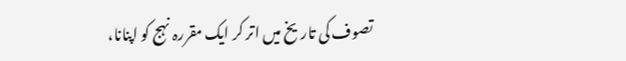تصوف کی تاریخ میں اتر کر ایک مقررہ نہج کو اپنانا،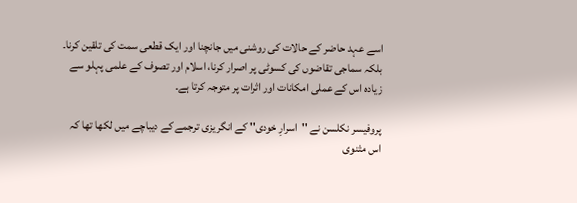اسے عہد حاضر کے حالات کی روشنی میں جانچنا اور ایک قطعی سمت کی تلقین کرنا۔ بلکہ سماجی تقاضوں کی کسوٹی پر اصرار کرنا، اسلام اور تصوف کے علمی پہلو سے زیادہ اس کے عملی امکانات اور اثرات پر متوجہ کرتا ہے۔

پروفیسر نکلسن نے ''اسرارِ خودی'' کے انگریزی ترجمے کے دیباچے میں لکھا تھا کہ اس مثنوی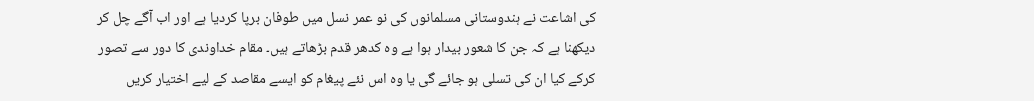کی اشاعت نے ہندوستانی مسلمانوں کی نو عمر نسل میں طوفان برپا کردیا ہے اور اب آگے چل کر دیکھنا ہے کہ جن کا شعور بیدار ہوا ہے وہ کدھر قدم بڑھاتے ہیں۔ مقام خداوندی کا دور سے تصور کرکے کیا ان کی تسلی ہو جائے گی یا وہ اس نئے پیغام کو ایسے مقاصد کے لیے اختیار کریں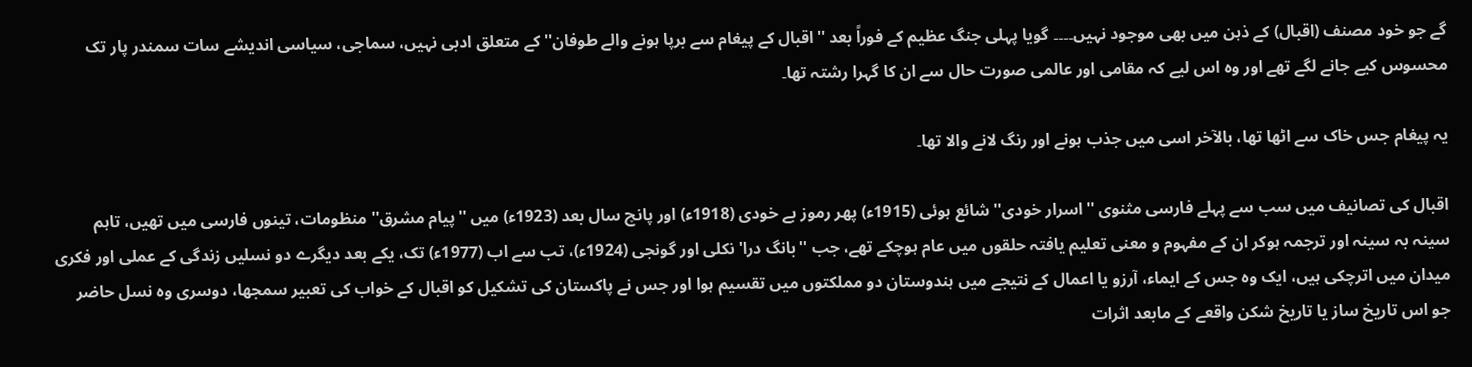گے جو خود مصنف (اقبال) کے ذہن میں بھی موجود نہیں۔۔۔۔ گویا پہلی جنگ عظیم کے فوراً بعد ''اقبال کے پیغام سے برپا ہونے والے طوفان'' کے متعلق ادبی نہیں، سماجی، سیاسی اندیشے سات سمندر پار تک محسوس کیے جانے لگے تھے اور وہ اس لیے کہ مقامی اور عالمی صورت حال سے ان کا گہرا رشتہ تھا۔

یہ پیغام جس خاک سے اٹھا تھا، بالآخر اسی میں جذب ہونے اور رنگ لانے والا تھا۔

اقبال کی تصانیف میں سب سے پہلے فارسی مثنوی ''اسرار خودی'' شائع ہوئی (1915ء) پھر رموز بے خودی (1918ء) اور پانچ سال بعد (1923ء) میں ''پیام مشرق'' منظومات، تینوں فارسی میں تھیں، تاہم سینہ بہ سینہ اور ترجمہ ہوکر ان کے مفہوم و معنی تعلیم یافتہ حلقوں میں عام ہوچکے تھے، جب ''بانگ درا' نکلی اور گونجی (1924ء)، تب سے اب (1977ء) تک، یکے بعد دیگرے دو نسلیں زندگی کے عملی اور فکری میدان میں اترچکی ہیں، ایک وہ جس کے ایماء، آرزو یا اعمال کے نتیجے میں ہندوستان دو مملکتوں میں تقسیم ہوا اور جس نے پاکستان کی تشکیل کو اقبال کے خواب کی تعبیر سمجھا، دوسری وہ نسل حاضر جو اس تاریخ ساز یا تاریخ شکن واقعے کے مابعد اثرات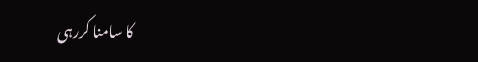کا سامنا کررہی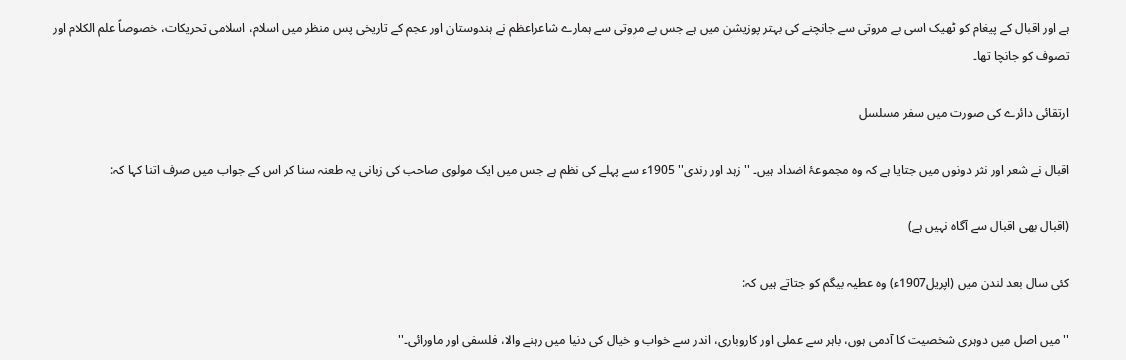ہے اور اقبال کے پیغام کو ٹھیک اسی بے مروتی سے جانچنے کی بہتر پوزیشن میں ہے جس بے مروتی سے ہمارے شاعراعظم نے ہندوستان اور عجم کے تاریخی پس منظر میں اسلام، اسلامی تحریکات، خصوصاً علم الکلام اور تصوف کو جانچا تھا۔

ارتقائی دائرے کی صورت میں سفر مسلسل

اقبال نے شعر اور نثر دونوں میں جتایا ہے کہ وہ مجموعۂ اضداد ہیں۔ ''زہد اور رندی'' 1905ء سے پہلے کی نظم ہے جس میں ایک مولوی صاحب کی زبانی یہ طعنہ سنا کر اس کے جواب میں صرف اتنا کہا کہ:

(اقبال بھی اقبال سے آگاہ نہیں ہے)

کئی سال بعد لندن میں (اپریل1907ء) وہ عطیہ بیگم کو جتاتے ہیں کہ:

''میں اصل میں دوہری شخصیت کا آدمی ہوں، باہر سے عملی اور کاروباری، اندر سے خواب و خیال کی دنیا میں رہنے والا، فلسفی اور ماورائی۔''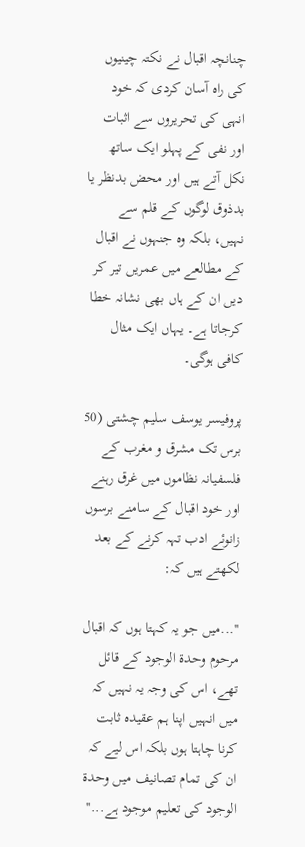چنانچہ اقبال نے نکتہ چینیوں کی راہ آسان کردی کہ خود انہی کی تحریروں سے اثبات اور نفی کے پہلو ایک ساتھ نکل آتے ہیں اور محض بدنظر یا بدذوق لوگوں کے قلم سے نہیں، بلکہ وہ جنہوں نے اقبال کے مطالعے میں عمریں تیر کر دیں ان کے ہاں بھی نشانہ خطا کرجاتا ہے۔ یہاں ایک مثال کافی ہوگی۔

پروفیسر یوسف سلیم چشتی (50 برس تک مشرق و مغرب کے فلسفیانہ نظاموں میں غرق رہنے اور خود اقبال کے سامنے برسوں زانوئے ادب تہہ کرنے کے بعد لکھتے ہیں کہ:

''...میں جو یہ کہتا ہوں کہ اقبال مرحوم وحدۃ الوجود کے قائل تھے، اس کی وجہ یہ نہیں کہ میں انہیں اپنا ہم عقیدہ ثابت کرنا چاہتا ہوں بلکہ اس لیے کہ ان کی تمام تصانیف میں وحدۃ الوجود کی تعلیم موجود ہے...''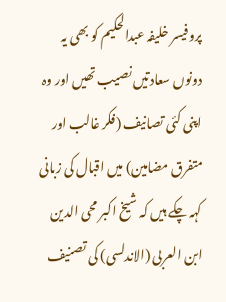پروفیسر خلیفہ عبدالحکیم کو بھی یہ دونوں سعادتیں نصیب تھیں اور وہ اپنی کئی تصانیف (فکر غالب اور متفرق مضامین) میں اقبال کی زبانی کہہ چکے ہیں کہ شیخ اکبر محی الدین ابن العربی (الاندلسی) کی تصنیف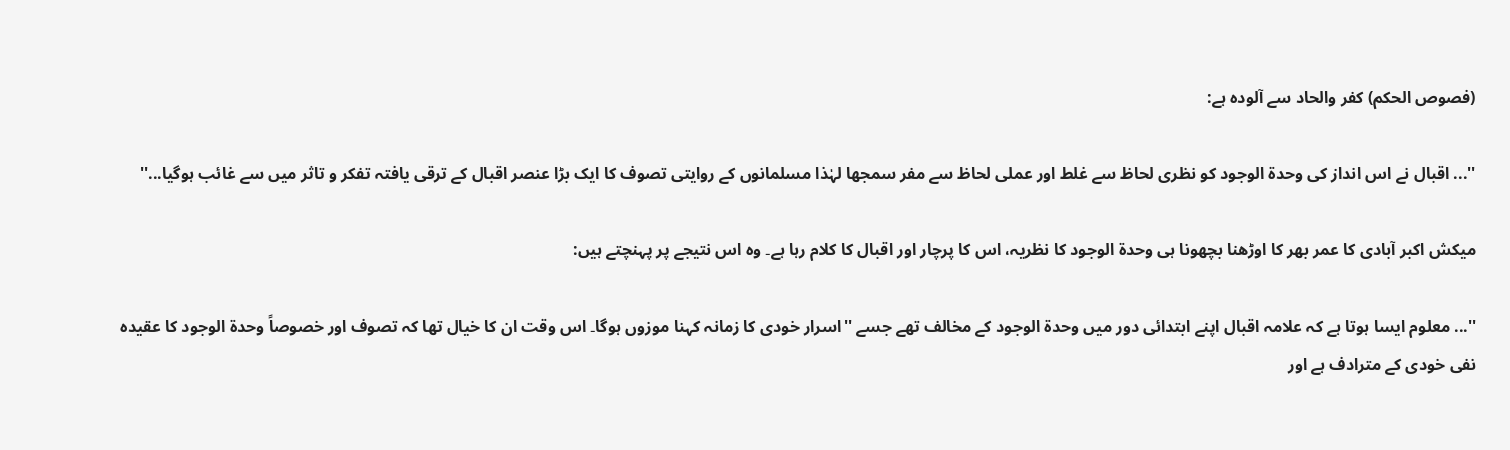(فصوص الحکم) کفر والحاد سے آلودہ ہے:

''... اقبال نے اس انداز کی وحدۃ الوجود کو نظری لحاظ سے غلط اور عملی لحاظ سے مفر سمجھا لہٰذا مسلمانوں کے روایتی تصوف کا ایک بڑا عنصر اقبال کے ترقی یافتہ تفکر و تاثر میں سے غائب ہوگیا...''

میکش اکبر آبادی کا عمر بھر کا اوڑھنا بچھونا ہی وحدۃ الوجود کا نظریہ، اس کا پرچار اور اقبال کا کلام رہا ہے۔ وہ اس نتیجے پر پہنچتے ہیں:

''... معلوم ایسا ہوتا ہے کہ علامہ اقبال اپنے ابتدائی دور میں وحدۃ الوجود کے مخالف تھے جسے ''اسرار خودی کا زمانہ کہنا موزوں ہوگا۔ اس وقت ان کا خیال تھا کہ تصوف اور خصوصاً وحدۃ الوجود کا عقیدہ نفی خودی کے مترادف ہے اور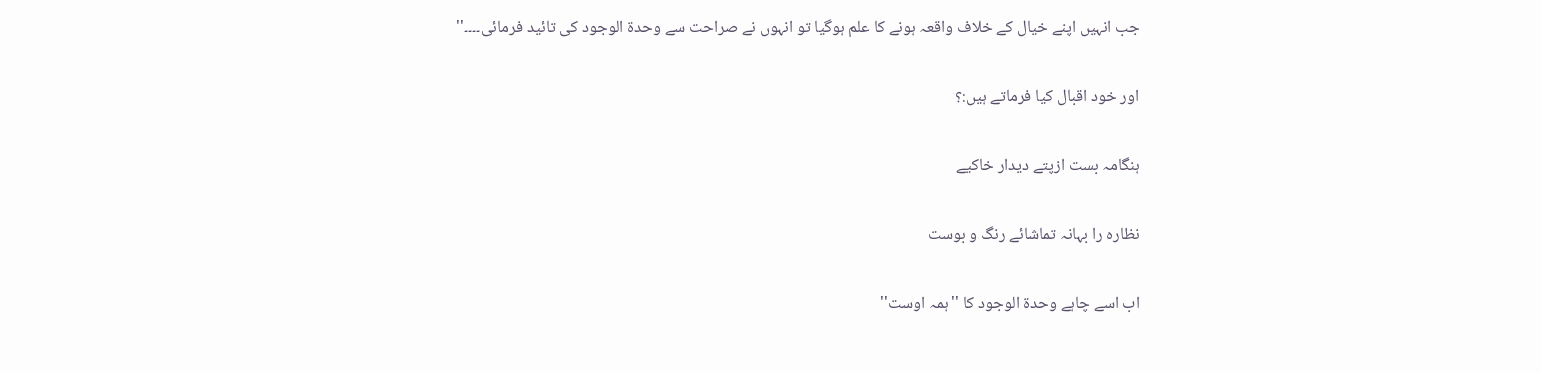جب انہیں اپنے خیال کے خلاف واقعہ ہونے کا علم ہوگیا تو انہوں نے صراحت سے وحدۃ الوجود کی تائید فرمائی۔۔۔۔''

اور خود اقبال کیا فرماتے ہیں:؟

ہنگامہ بست ازپتے دیدار خاکیے

نظارہ را بہانہ تماشائے رنگ و بوست

اب اسے چاہے وحدۃ الوجود کا ''ہمہ اوست''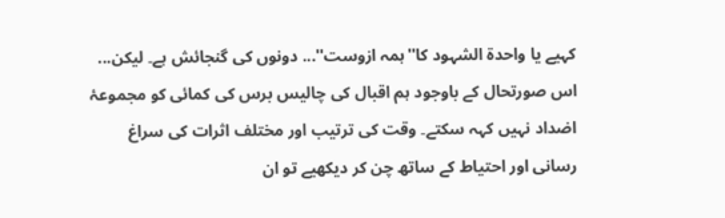کہیے یا واحدۃ الشہود کا''ہمہ ازوست''... دونوں کی گنجائش ہے۔ لیکن... اس صورتحال کے باوجود ہم اقبال کی چالیس برس کی کمائی کو مجموعۂ اضداد نہیں کہہ سکتے۔ وقت کی ترتیب اور مختلف اثرات کی سراغ رسانی اور احتیاط کے ساتھ چن کر دیکھیے تو ان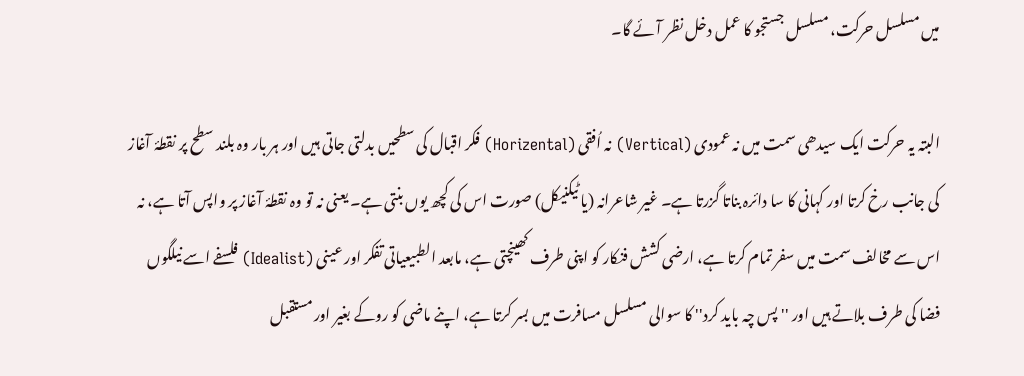میں مسلسل حرکت، مسلسل جستجو کا عمل دخل نظر آئے گا۔

البتہ یہ حرکت ایک سیدھی سمت میں نہ عمودی (Vertical) نہ اُفقی (Horizental) فکر اقبال کی سطحیں بدلتی جاتی ہیں اور ہر بار وہ بلند سطح پر نقطۂ آغاز کی جانب رخ کرتا اور کہانی کا سا دائرہ بناتا گزرتا ہے۔ غیر شاعرانہ (یا ٹیکنیکل) صورت اس کی کچھ یوں بنتی ہے۔ یعنی نہ تو وہ نقطۂ آغاز پر واپس آتا ہے، نہ اس سے مخالف سمت میں سفر تمام کرتا ہے، ارضی کشش فنکار کو اپنی طرف کھینچتی ہے، مابعد الطبیعیاتی تفکر اور عینی (Idealist) فلسفے اسے نیلگوں فضا کی طرف بلاتے ہیں اور ''پس چہ باید کرد'' کا سوالی مسلسل مسافرت میں بسر کرتا ہے، اپنے ماضی کو روکے بغیر اور مستقبل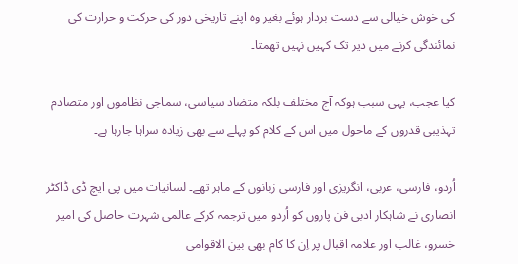کی خوش خیالی سے دست بردار ہوئے بغیر وہ اپنے تاریخی دور کی حرکت و حرارت کی نمائندگی کرنے میں دیر تک کہیں نہیں تھمتا۔

کیا عجب، یہی سبب ہوکہ آج مختلف بلکہ متضاد سیاسی، سماجی نظاموں اور متصادم تہذیبی قدروں کے ماحول میں اس کے کلام کو پہلے سے بھی زیادہ سراہا جارہا ہے۔

اُردو، فارسی، عربی، انگریزی اور فارسی زبانوں کے ماہر تھے۔ لسانیات میں پی ایچ ڈی ڈاکٹر انصاری نے شاہکار ادبی فن پاروں کو اُردو میں ترجمہ کرکے عالمی شہرت حاصل کی امیر خسرو، غالب اور علامہ اقبال پر اِن کا کام بھی بین الاقوامی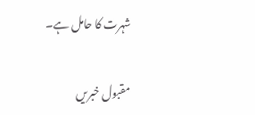شہرت کا حامل ہے۔

مقبول خبریں